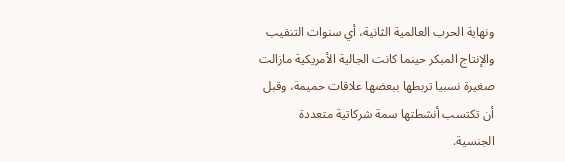ونهاية الحرب العالمية الثانية، أي سنوات التنقيب والإنتاج المبكر حينما كانت الجالية الأمريكية مازالت صغيرة نسبيا تربطها ببعضها علاقات حميمة، وقبل أن تكتسب أنشطتها سمة شركاتية متعددة الجنسية.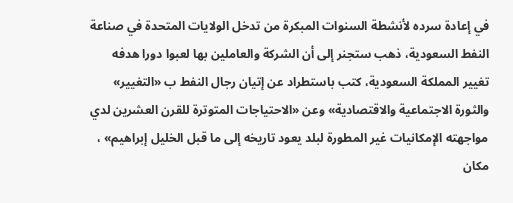في إعادة سرده لأنشطة السنوات المبكرة من تدخل الولايات المتحدة في صناعة النفط السعودية، ذهب ستجنر إلى أن الشركة والعاملين بها لعبوا دورا هدفه تغيير المملكة السعودية، كتب باستطراد عن إتيان رجال النفط ب «التغيير» والثورة الاجتماعية والاقتصادية» وعن «الاحتياجات المتوترة للقرن العشرين لدي مواجهته الإمكانيات غير المطورة لبلد يعود تاريخه إلى ما قبل الخليل إبراهيم» ، مكان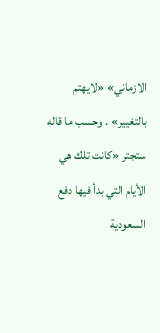الازماني» «لايهتم بالتغيير» . وحسب ما قاله ستجتر «كانت تلك هي الأيام التي بدأ فيها دفع السعودية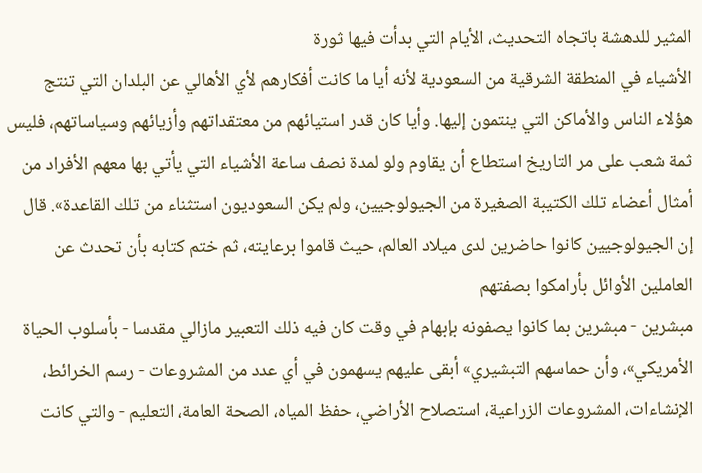المثير للدهشة باتجاه التحديث، الأيام التي بدأت فيها ثورة
الأشياء في المنطقة الشرقية من السعودية لأنه أيا ما كانت أفكارهم لأي الأهالي عن البلدان التي تنتج هؤلاء الناس والأماكن التي ينتمون إليها. وأيا كان قدر استيائهم من معتقداتهم وأزيائهم وسياساتهم، فليس ثمة شعب على مر التاريخ استطاع أن يقاوم ولو لمدة نصف ساعة الأشياء التي يأتي بها معهم الأفراد من أمثال أعضاء تلك الكتيبة الصغيرة من الجيولوجيين، ولم يكن السعوديون استثناء من تلك القاعدة». قال إن الجيولوجيين كانوا حاضرين لدى ميلاد العالم، حيث قاموا برعايته، ثم ختم كتابه بأن تحدث عن العاملين الأوائل بأرامكوا بصفتهم
مبشرين - مبشرين بما كانوا يصفونه بإبهام في وقت كان فيه ذلك التعبير مازالي مقدسا - بأسلوب الحياة الأمريکي»، وأن حماسهم التبشيري» أبقى عليهم يسهمون في أي عدد من المشروعات - رسم الخرائط، الإنشاءات، المشروعات الزراعية، استصلاح الأراضي، حفظ المياه، الصحة العامة، التعليم - والتي كانت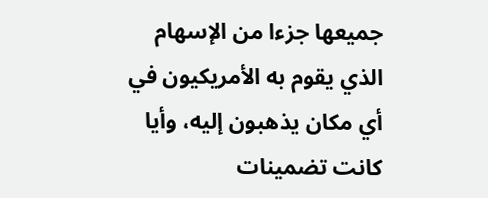جميعها جزءا من الإسهام الذي يقوم به الأمريكيون في أي مكان يذهبون إليه، وأيا كانت تضمينات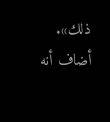ذلك». أضاف أنه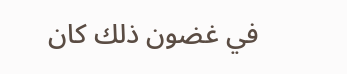في غضون ذلك كان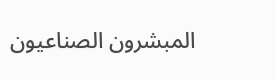المبشرون الصناعيون